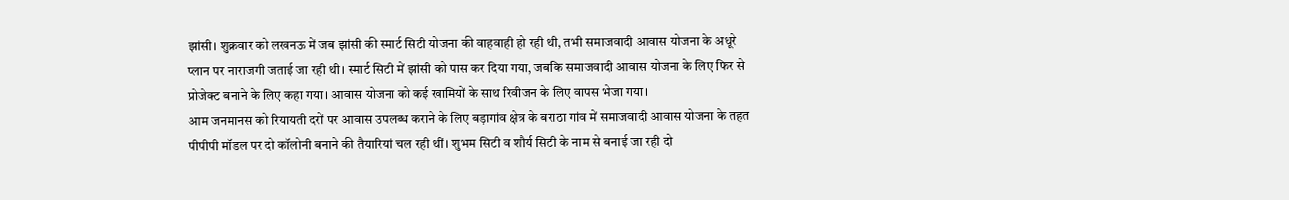झांसी। शुक्रवार को लखनऊ में जब झांसी की स्मार्ट सिटी योजना की वाहवाही हो रही थी, तभी समाजवादी आवास योजना के अधूरे प्लान पर नाराजगी जताई जा रही थी। स्मार्ट सिटी में झांसी को पास कर दिया गया, जबकि समाजवादी आवास योजना के लिए फिर से प्रोजेक्ट बनाने के लिए कहा गया। आवास योजना को कई खामियों के साथ रिवीजन के लिए वापस भेजा गया।
आम जनमानस को रियायती दरों पर आवास उपलब्ध कराने के लिए बड़ागांव क्षेत्र के बराठा गांव में समाजवादी आवास योजना के तहत पीपीपी मॉडल पर दो कॉलोनी बनाने की तैयारियां चल रही थीं। शुभम सिटी व शौर्य सिटी के नाम से बनाई जा रही दो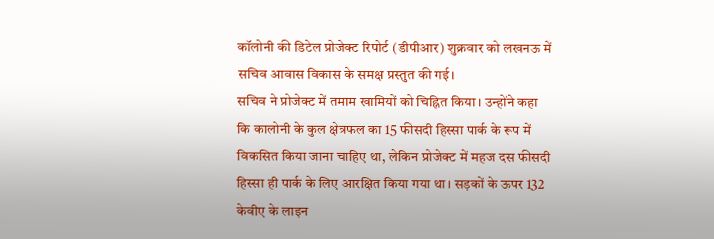कॉलोनी की डिटेल प्रोजेक्ट रिपोर्ट (डीपीआर) शुक्रवार को लखनऊ में सचिव आवास विकास के समक्ष प्रस्तुत की गई।
सचिव ने प्रोजेक्ट में तमाम खामियों को चिह्नित किया। उन्होंने कहा कि कालोनी के कुल क्षेत्रफल का 15 फीसदी हिस्सा पार्क के रूप में विकसित किया जाना चाहिए था, लेकिन प्रोजेक्ट में महज दस फीसदी हिस्सा ही पार्क के लिए आरक्षित किया गया था। सड़कों के ऊपर 132 केवीए के लाइन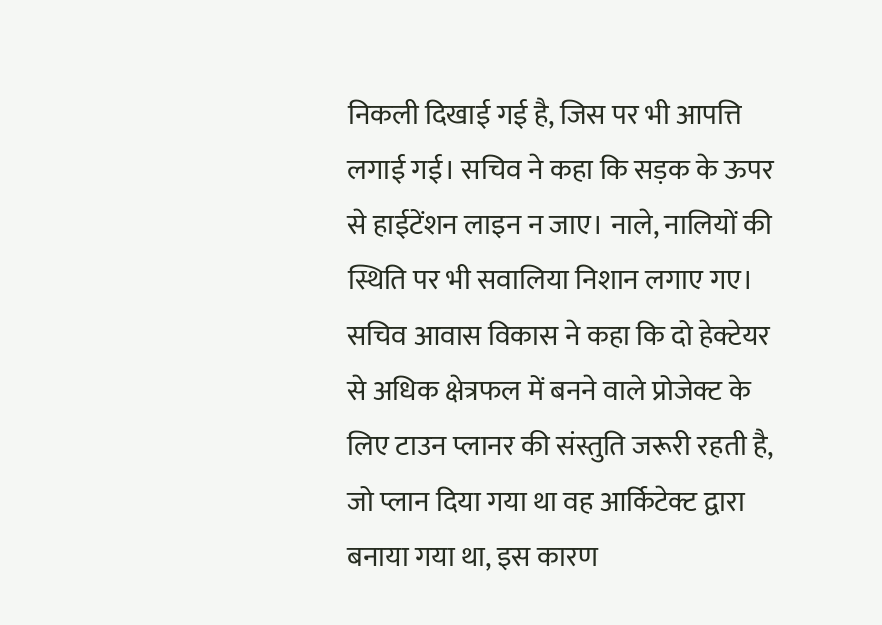निकली दिखाई गई है, जिस पर भी आपत्ति लगाई गई। सचिव ने कहा कि सड़क के ऊपर से हाईटेंशन लाइन न जाए। नाले, नालियों की स्थिति पर भी सवालिया निशान लगाए गए।
सचिव आवास विकास ने कहा कि दो हेक्टेयर से अधिक क्षेत्रफल में बनने वाले प्रोजेक्ट के लिए टाउन प्लानर की संस्तुति जरूरी रहती है, जो प्लान दिया गया था वह आर्किटेक्ट द्वारा बनाया गया था, इस कारण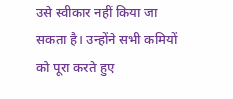उसे स्वीकार नहीं किया जा सकता है। उन्होंने सभी कमियों को पूरा करते हुए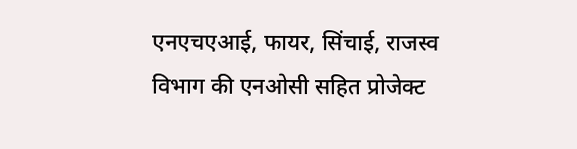एनएचएआई, फायर, सिंचाई, राजस्व विभाग की एनओसी सहित प्रोजेक्ट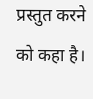प्रस्तुत करने को कहा है।